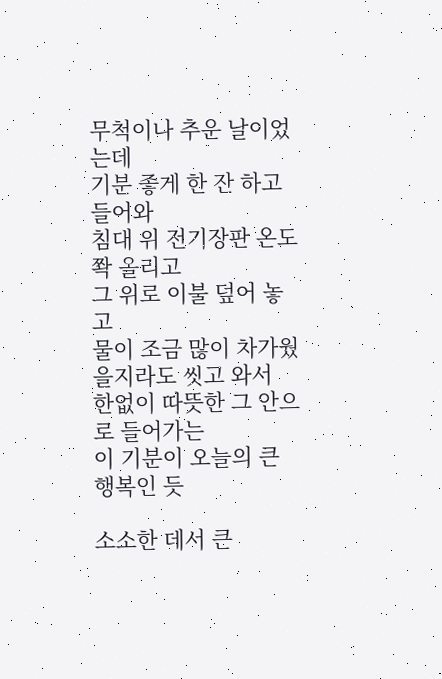무척이나 추운 날이었는데
기분 좋게 한 잔 하고 들어와
침대 위 전기장판 온도 쫙 올리고
그 위로 이불 덮어 놓고
물이 조금 많이 차가웠을지라도 씻고 와서
한없이 따뜻한 그 안으로 들어가는
이 기분이 오늘의 큰 행복인 듯

소소한 데서 큰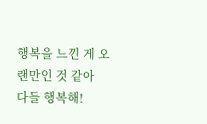행복을 느낀 게 오랜만인 것 같아
다들 행복해!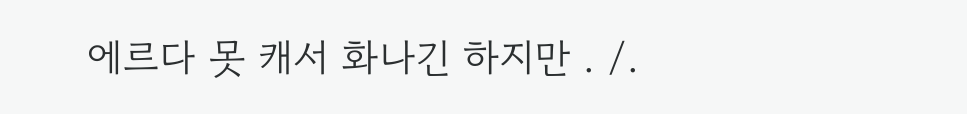에르다 못 캐서 화나긴 하지만 . /.